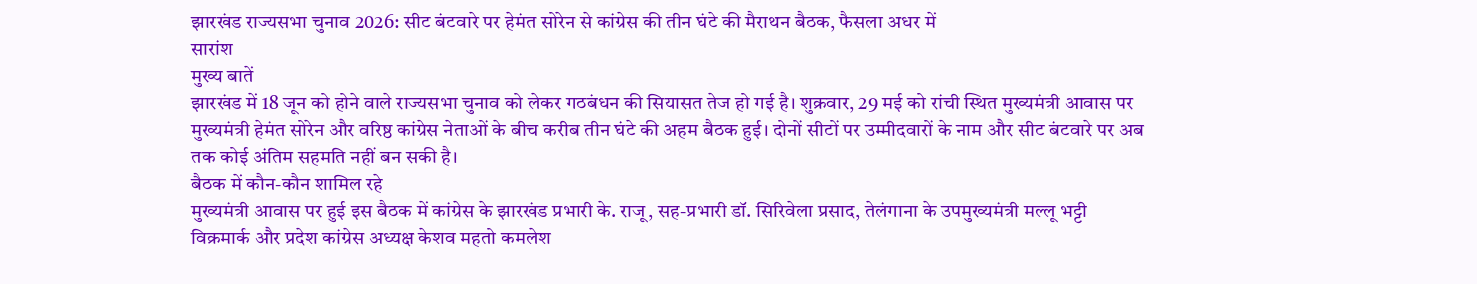झारखंड राज्यसभा चुनाव 2026: सीट बंटवारे पर हेमंत सोरेन से कांग्रेस की तीन घंटे की मैराथन बैठक, फैसला अधर में
सारांश
मुख्य बातें
झारखंड में 18 जून को होने वाले राज्यसभा चुनाव को लेकर गठबंधन की सियासत तेज हो गई है। शुक्रवार, 29 मई को रांची स्थित मुख्यमंत्री आवास पर मुख्यमंत्री हेमंत सोरेन और वरिष्ठ कांग्रेस नेताओं के बीच करीब तीन घंटे की अहम बैठक हुई। दोनों सीटों पर उम्मीदवारों के नाम और सीट बंटवारे पर अब तक कोई अंतिम सहमति नहीं बन सकी है।
बैठक में कौन-कौन शामिल रहे
मुख्यमंत्री आवास पर हुई इस बैठक में कांग्रेस के झारखंड प्रभारी के. राजू, सह-प्रभारी डॉ. सिरिवेला प्रसाद, तेलंगाना के उपमुख्यमंत्री मल्लू भट्टी विक्रमार्क और प्रदेश कांग्रेस अध्यक्ष केशव महतो कमलेश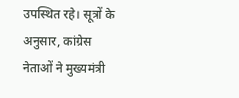उपस्थित रहे। सूत्रों के अनुसार, कांग्रेस नेताओं ने मुख्यमंत्री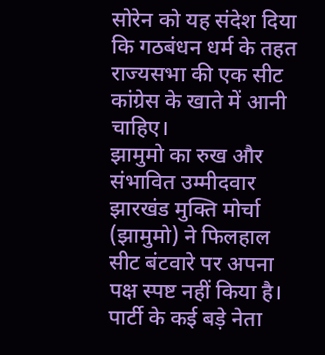सोरेन को यह संदेश दिया कि गठबंधन धर्म के तहत राज्यसभा की एक सीट कांग्रेस के खाते में आनी चाहिए।
झामुमो का रुख और संभावित उम्मीदवार
झारखंड मुक्ति मोर्चा (झामुमो) ने फिलहाल सीट बंटवारे पर अपना पक्ष स्पष्ट नहीं किया है। पार्टी के कई बड़े नेता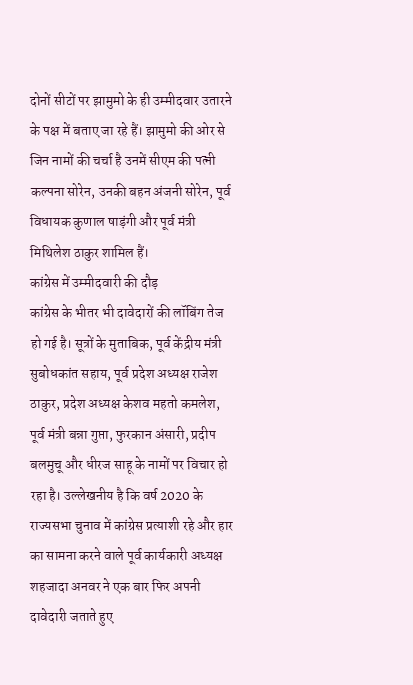दोनों सीटों पर झामुमो के ही उम्मीदवार उतारने के पक्ष में बताए जा रहे हैं। झामुमो की ओर से जिन नामों की चर्चा है उनमें सीएम की पत्नी कल्पना सोरेन, उनकी बहन अंजनी सोरेन, पूर्व विधायक कुणाल षाड़ंगी और पूर्व मंत्री मिथिलेश ठाकुर शामिल हैं।
कांग्रेस में उम्मीदवारी की दौड़
कांग्रेस के भीतर भी दावेदारों की लॉबिंग तेज हो गई है। सूत्रों के मुताबिक, पूर्व केंद्रीय मंत्री सुबोधकांत सहाय, पूर्व प्रदेश अध्यक्ष राजेश ठाकुर, प्रदेश अध्यक्ष केशव महतो कमलेश, पूर्व मंत्री बन्ना गुप्ता, फुरकान अंसारी, प्रदीप बलमुचू और धीरज साहू के नामों पर विचार हो रहा है। उल्लेखनीय है कि वर्ष 2020 के राज्यसभा चुनाव में कांग्रेस प्रत्याशी रहे और हार का सामना करने वाले पूर्व कार्यकारी अध्यक्ष शहजादा अनवर ने एक बार फिर अपनी दावेदारी जताते हुए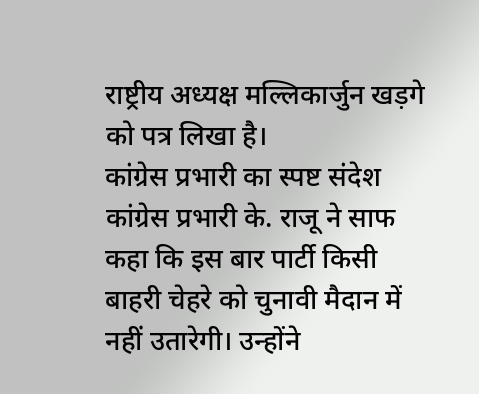राष्ट्रीय अध्यक्ष मल्लिकार्जुन खड़गे को पत्र लिखा है।
कांग्रेस प्रभारी का स्पष्ट संदेश
कांग्रेस प्रभारी के. राजू ने साफ कहा कि इस बार पार्टी किसी बाहरी चेहरे को चुनावी मैदान में नहीं उतारेगी। उन्होंने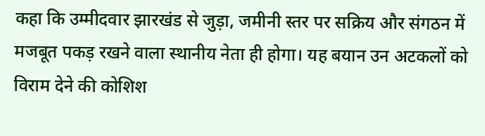कहा कि उम्मीदवार झारखंड से जुड़ा, जमीनी स्तर पर सक्रिय और संगठन में मजबूत पकड़ रखने वाला स्थानीय नेता ही होगा। यह बयान उन अटकलों को विराम देने की कोशिश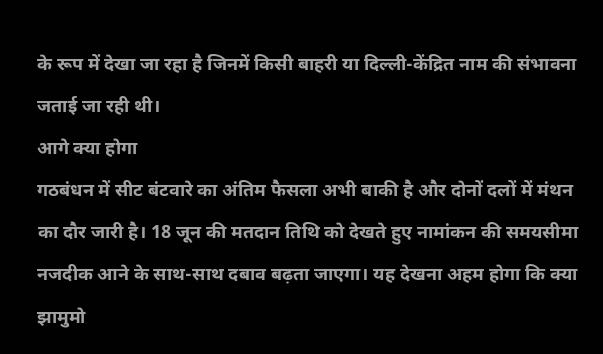के रूप में देखा जा रहा है जिनमें किसी बाहरी या दिल्ली-केंद्रित नाम की संभावना जताई जा रही थी।
आगे क्या होगा
गठबंधन में सीट बंटवारे का अंतिम फैसला अभी बाकी है और दोनों दलों में मंथन का दौर जारी है। 18 जून की मतदान तिथि को देखते हुए नामांकन की समयसीमा नजदीक आने के साथ-साथ दबाव बढ़ता जाएगा। यह देखना अहम होगा कि क्या झामुमो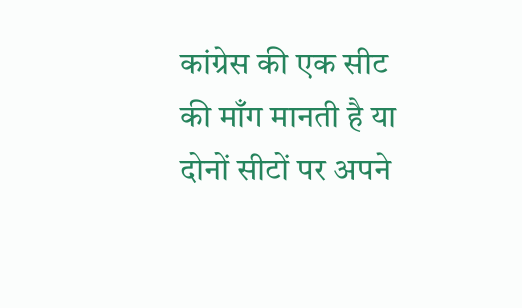कांग्रेस की एक सीट की माँग मानती है या दोनों सीटों पर अपने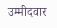उम्मीदवार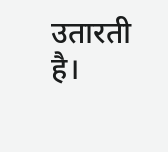उतारती है।